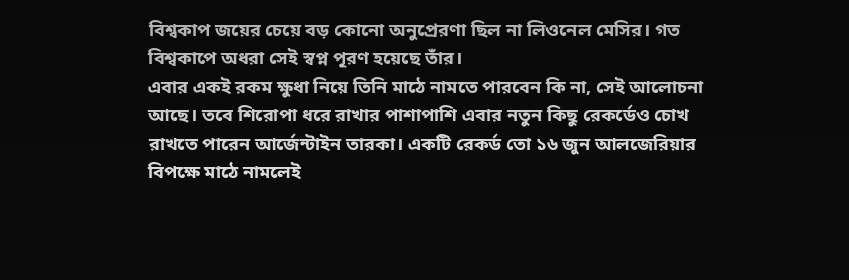বিশ্বকাপ জয়ের চেয়ে বড় কোনো অনুপ্রেরণা ছিল না লিওনেল মেসির। গত বিশ্বকাপে অধরা সেই স্বপ্ন পূরণ হয়েছে তাঁর।
এবার একই রকম ক্ষুধা নিয়ে তিনি মাঠে নামতে পারবেন কি না, সেই আলোচনা আছে। তবে শিরোপা ধরে রাখার পাশাপাশি এবার নতুন কিছু রেকর্ডেও চোখ রাখতে পারেন আর্জেন্টাইন তারকা। একটি রেকর্ড তো ১৬ জুন আলজেরিয়ার বিপক্ষে মাঠে নামলেই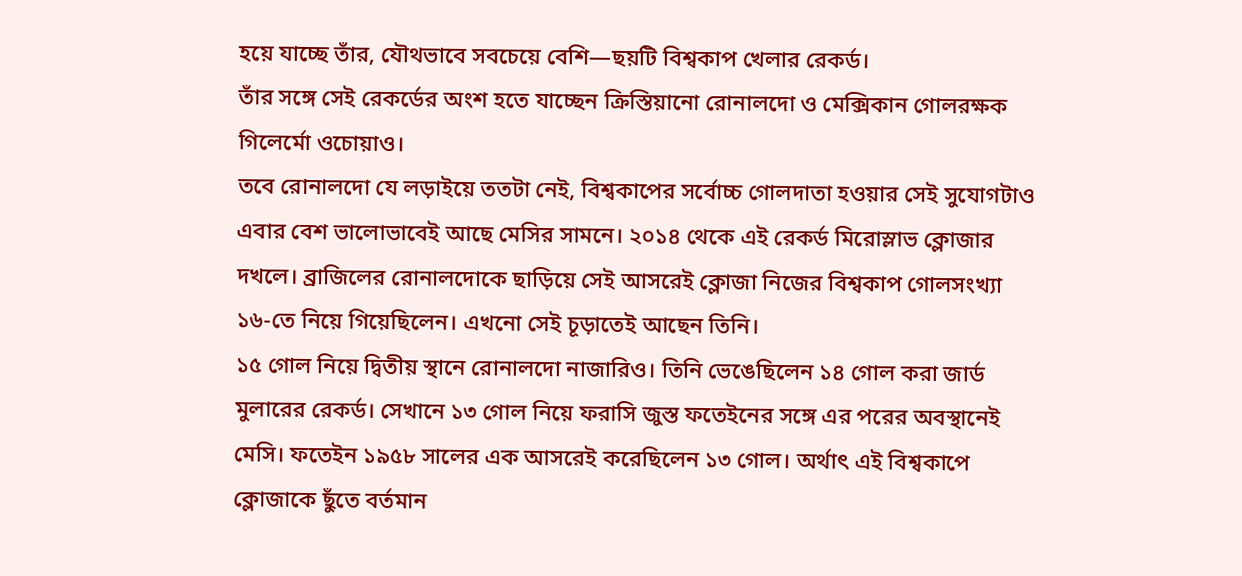হয়ে যাচ্ছে তাঁর, যৌথভাবে সবচেয়ে বেশি—ছয়টি বিশ্বকাপ খেলার রেকর্ড।
তাঁর সঙ্গে সেই রেকর্ডের অংশ হতে যাচ্ছেন ক্রিস্তিয়ানো রোনালদো ও মেক্সিকান গোলরক্ষক গিলের্মো ওচোয়াও।
তবে রোনালদো যে লড়াইয়ে ততটা নেই, বিশ্বকাপের সর্বোচ্চ গোলদাতা হওয়ার সেই সুযোগটাও এবার বেশ ভালোভাবেই আছে মেসির সামনে। ২০১৪ থেকে এই রেকর্ড মিরোস্লাভ ক্লোজার দখলে। ব্রাজিলের রোনালদোকে ছাড়িয়ে সেই আসরেই ক্লোজা নিজের বিশ্বকাপ গোলসংখ্যা ১৬-তে নিয়ে গিয়েছিলেন। এখনো সেই চূড়াতেই আছেন তিনি।
১৫ গোল নিয়ে দ্বিতীয় স্থানে রোনালদো নাজারিও। তিনি ভেঙেছিলেন ১৪ গোল করা জার্ড মুলারের রেকর্ড। সেখানে ১৩ গোল নিয়ে ফরাসি জুস্ত ফতেইনের সঙ্গে এর পরের অবস্থানেই মেসি। ফতেইন ১৯৫৮ সালের এক আসরেই করেছিলেন ১৩ গোল। অর্থাৎ এই বিশ্বকাপে ক্লোজাকে ছুঁতে বর্তমান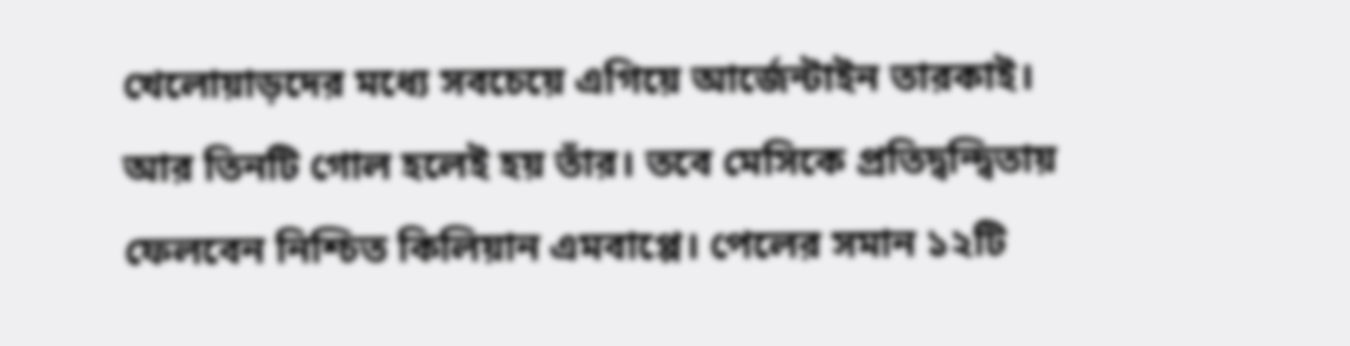খেলোয়াড়দের মধ্যে সবচেয়ে এগিয়ে আর্জেন্টাইন তারকাই।
আর তিনটি গোল হলেই হয় তাঁর। তবে মেসিকে প্রতিদ্বন্দ্বিতায় ফেলবেন নিশ্চিত কিলিয়ান এমবাপ্পে। পেলের সমান ১২টি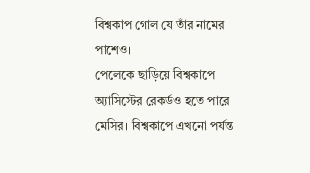বিশ্বকাপ গোল যে তাঁর নামের পাশেও।
পেলেকে ছাড়িয়ে বিশ্বকাপে অ্যাসিস্টের রেকর্ডও হতে পারে মেসির। বিশ্বকাপে এখনো পর্যন্ত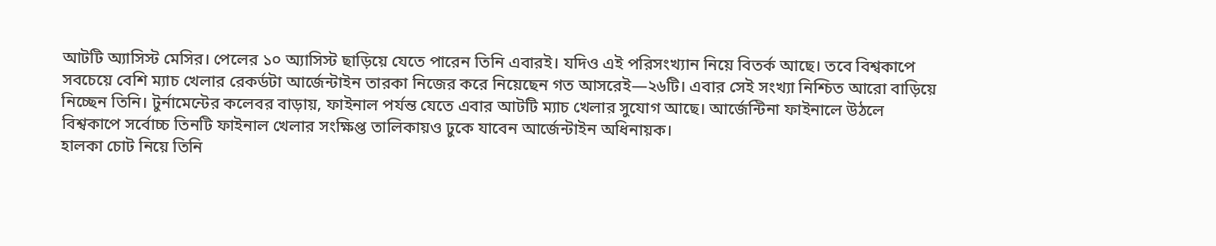আটটি অ্যাসিস্ট মেসির। পেলের ১০ অ্যাসিস্ট ছাড়িয়ে যেতে পারেন তিনি এবারই। যদিও এই পরিসংখ্যান নিয়ে বিতর্ক আছে। তবে বিশ্বকাপে সবচেয়ে বেশি ম্যাচ খেলার রেকর্ডটা আর্জেন্টাইন তারকা নিজের করে নিয়েছেন গত আসরেই—২৬টি। এবার সেই সংখ্যা নিশ্চিত আরো বাড়িয়ে নিচ্ছেন তিনি। টুর্নামেন্টের কলেবর বাড়ায়, ফাইনাল পর্যন্ত যেতে এবার আটটি ম্যাচ খেলার সুযোগ আছে। আর্জেন্টিনা ফাইনালে উঠলে বিশ্বকাপে সর্বোচ্চ তিনটি ফাইনাল খেলার সংক্ষিপ্ত তালিকায়ও ঢুকে যাবেন আর্জেন্টাইন অধিনায়ক।
হালকা চোট নিয়ে তিনি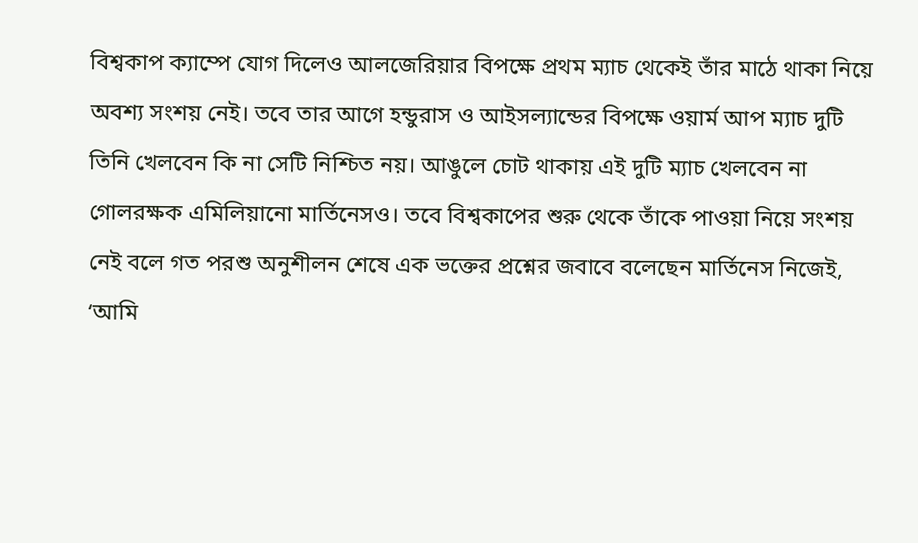বিশ্বকাপ ক্যাম্পে যোগ দিলেও আলজেরিয়ার বিপক্ষে প্রথম ম্যাচ থেকেই তাঁর মাঠে থাকা নিয়ে অবশ্য সংশয় নেই। তবে তার আগে হন্ডুরাস ও আইসল্যান্ডের বিপক্ষে ওয়ার্ম আপ ম্যাচ দুটি তিনি খেলবেন কি না সেটি নিশ্চিত নয়। আঙুলে চোট থাকায় এই দুটি ম্যাচ খেলবেন না গোলরক্ষক এমিলিয়ানো মার্তিনেসও। তবে বিশ্বকাপের শুরু থেকে তাঁকে পাওয়া নিয়ে সংশয় নেই বলে গত পরশু অনুশীলন শেষে এক ভক্তের প্রশ্নের জবাবে বলেছেন মার্তিনেস নিজেই, ‘আমি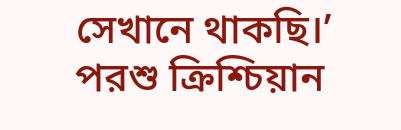সেখানে থাকছি।’ পরশু ক্রিশ্চিয়ান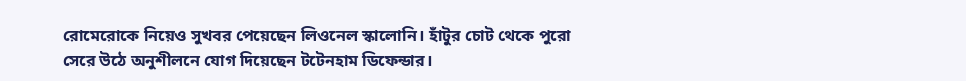রোমেরোকে নিয়েও সুখবর পেয়েছেন লিওনেল স্কালোনি। হাঁটুর চোট থেকে পুরো সেরে উঠে অনুশীলনে যোগ দিয়েছেন টটেনহাম ডিফেন্ডার।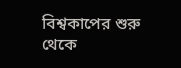বিশ্বকাপের শুরু থেকে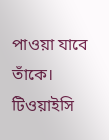পাওয়া যাবে তাঁকে। টিওয়াইসি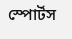স্পোর্টস